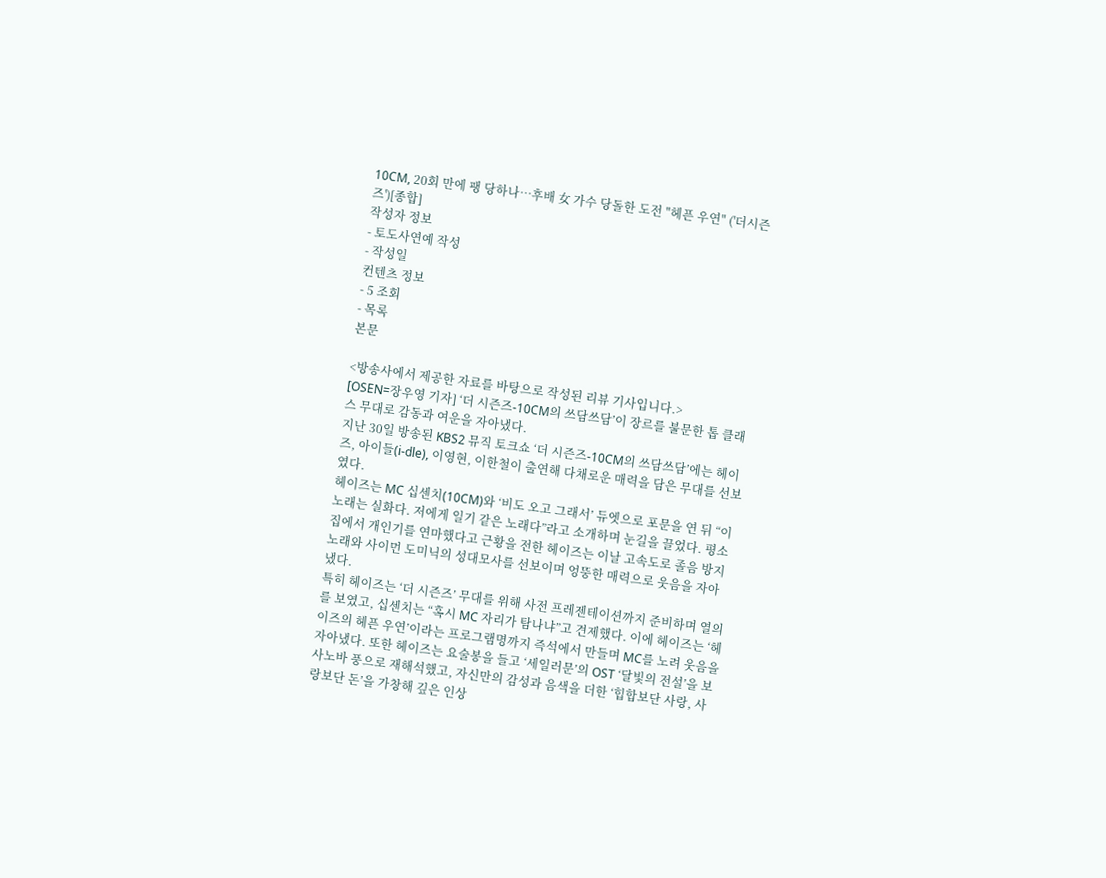10CM, 20회 만에 팽 당하나…후배 女 가수 당돌한 도전 "헤픈 우연" ('더시즌즈')[종합]
작성자 정보
- 토도사연예 작성
- 작성일
컨텐츠 정보
- 5 조회
- 목록
본문

<방송사에서 제공한 자료를 바탕으로 작성된 리뷰 기사입니다.>
[OSEN=장우영 기자] ‘더 시즌즈-10CM의 쓰담쓰담’이 장르를 불문한 톱 클래스 무대로 감동과 여운을 자아냈다.
지난 30일 방송된 KBS2 뮤직 토크쇼 ‘더 시즌즈-10CM의 쓰담쓰담’에는 헤이즈, 아이들(i-dle), 이영현, 이한철이 출연해 다채로운 매력을 담은 무대를 선보였다.
헤이즈는 MC 십센치(10CM)와 ‘비도 오고 그래서’ 듀엣으로 포문을 연 뒤 “이 노래는 실화다. 저에게 일기 같은 노래다”라고 소개하며 눈길을 끌었다. 평소 집에서 개인기를 연마했다고 근황을 전한 헤이즈는 이날 고속도로 졸음 방지 노래와 사이먼 도미닉의 성대모사를 선보이며 엉뚱한 매력으로 웃음을 자아냈다.
특히 헤이즈는 ‘더 시즌즈’ 무대를 위해 사전 프레젠테이션까지 준비하며 열의를 보였고, 십센치는 “혹시 MC 자리가 탐나냐”고 견제했다. 이에 헤이즈는 ‘헤이즈의 헤픈 우연’이라는 프로그램명까지 즉석에서 만들며 MC를 노려 웃음을 자아냈다. 또한 헤이즈는 요술봉을 들고 ‘세일러문’의 OST ‘달빛의 전설’을 보사노바 풍으로 재해석했고, 자신만의 감성과 음색을 더한 ‘힙합보단 사랑, 사랑보단 돈’을 가창해 깊은 인상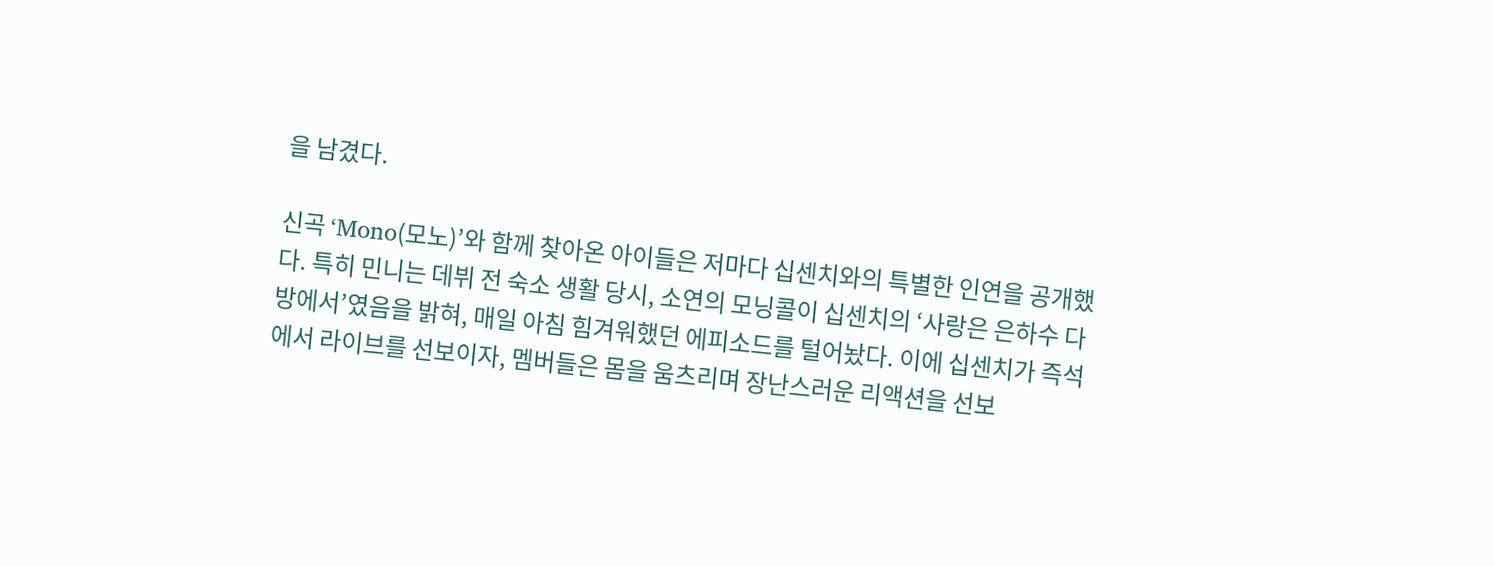을 남겼다.

신곡 ‘Mono(모노)’와 함께 찾아온 아이들은 저마다 십센치와의 특별한 인연을 공개했다. 특히 민니는 데뷔 전 숙소 생활 당시, 소연의 모닝콜이 십센치의 ‘사랑은 은하수 다방에서’였음을 밝혀, 매일 아침 힘겨워했던 에피소드를 털어놨다. 이에 십센치가 즉석에서 라이브를 선보이자, 멤버들은 몸을 움츠리며 장난스러운 리액션을 선보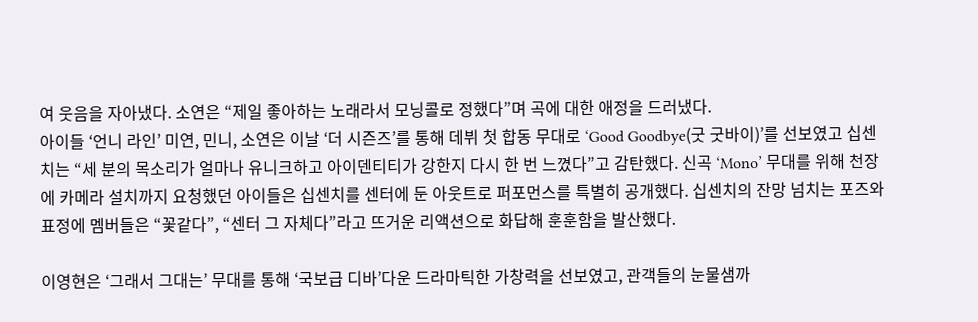여 웃음을 자아냈다. 소연은 “제일 좋아하는 노래라서 모닝콜로 정했다”며 곡에 대한 애정을 드러냈다.
아이들 ‘언니 라인’ 미연, 민니, 소연은 이날 ‘더 시즌즈’를 통해 데뷔 첫 합동 무대로 ‘Good Goodbye(굿 굿바이)’를 선보였고 십센치는 “세 분의 목소리가 얼마나 유니크하고 아이덴티티가 강한지 다시 한 번 느꼈다”고 감탄했다. 신곡 ‘Mono’ 무대를 위해 천장에 카메라 설치까지 요청했던 아이들은 십센치를 센터에 둔 아웃트로 퍼포먼스를 특별히 공개했다. 십센치의 잔망 넘치는 포즈와 표정에 멤버들은 “꽃같다”, “센터 그 자체다”라고 뜨거운 리액션으로 화답해 훈훈함을 발산했다.

이영현은 ‘그래서 그대는’ 무대를 통해 ‘국보급 디바’다운 드라마틱한 가창력을 선보였고, 관객들의 눈물샘까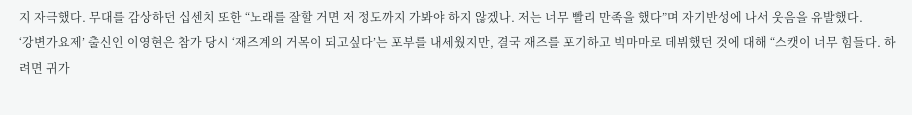지 자극했다. 무대를 감상하던 십센치 또한 “노래를 잘할 거면 저 정도까지 가봐야 하지 않겠나. 저는 너무 빨리 만족을 했다”며 자기반성에 나서 웃음을 유발했다.
‘강변가요제’ 출신인 이영현은 참가 당시 ‘재즈계의 거목이 되고싶다’는 포부를 내세웠지만, 결국 재즈를 포기하고 빅마마로 데뷔했던 것에 대해 “스캣이 너무 힘들다. 하려면 귀가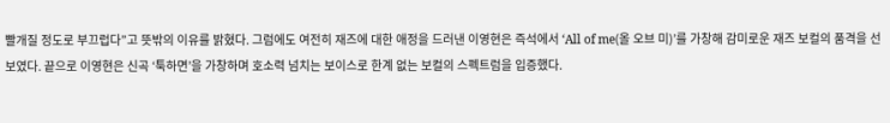빨개질 정도로 부끄럽다”고 뜻밖의 이유를 밝혔다. 그럼에도 여전히 재즈에 대한 애정을 드러낸 이영현은 즉석에서 ‘All of me(올 오브 미)’를 가창해 감미로운 재즈 보컬의 품격을 선보였다. 끝으로 이영현은 신곡 ‘툭하면’을 가창하며 호소력 넘치는 보이스로 한계 없는 보컬의 스펙트럼을 입증했다.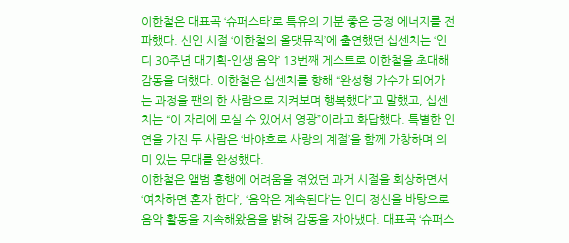이한철은 대표곡 ‘슈퍼스타’로 특유의 기분 좋은 긍정 에너지를 전파했다. 신인 시절 ‘이한철의 올댓뮤직’에 출연했던 십센치는 ‘인디 30주년 대기획-인생 음악’ 13번째 게스트로 이한철을 초대해 감동을 더했다. 이한철은 십센치를 향해 “완성형 가수가 되어가는 과정을 팬의 한 사람으로 지켜보며 행복했다”고 말했고, 십센치는 “이 자리에 모실 수 있어서 영광”이라고 화답했다. 특별한 인연을 가진 두 사람은 ‘바야흐로 사랑의 계절’을 함께 가창하며 의미 있는 무대를 완성했다.
이한철은 앨범 흥행에 어려움을 겪었던 과거 시절을 회상하면서 ‘여차하면 혼자 한다’, ‘음악은 계속된다’는 인디 정신을 바탕으로 음악 활동을 지속해왔음을 밝혀 감동을 자아냈다. 대표곡 ‘슈퍼스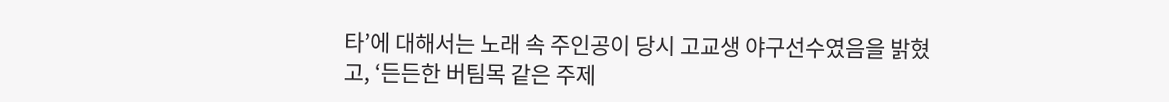타’에 대해서는 노래 속 주인공이 당시 고교생 야구선수였음을 밝혔고, ‘든든한 버팀목 같은 주제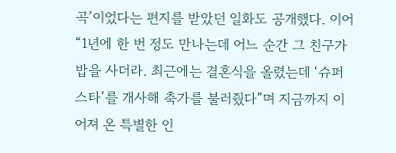곡’이었다는 편지를 받았던 일화도 공개했다. 이어 “1년에 한 번 정도 만나는데 어느 순간 그 친구가 밥을 사더라. 최근에는 결혼식을 올렸는데 ‘슈퍼스타’를 개사해 축가를 불러줬다”며 지금까지 이어져 온 특별한 인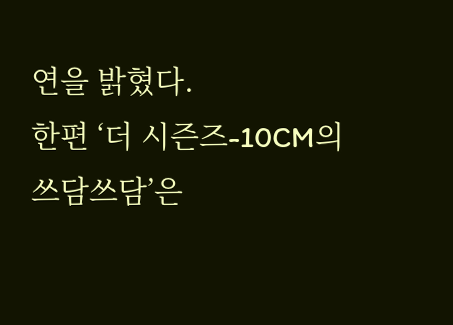연을 밝혔다.
한편 ‘더 시즌즈-10CM의 쓰담쓰담’은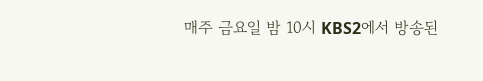매주 금요일 밤 10시 KBS2에서 방송된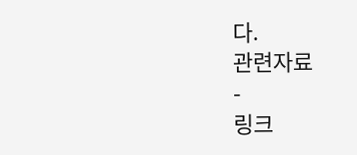다.
관련자료
-
링크